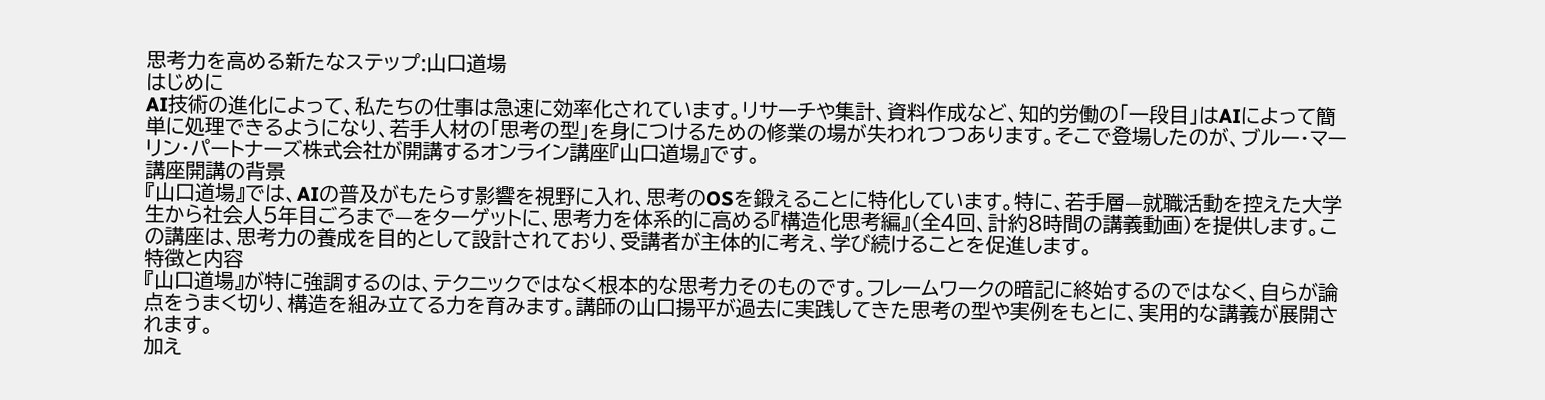思考力を高める新たなステップ:山口道場
はじめに
AI技術の進化によって、私たちの仕事は急速に効率化されています。リサーチや集計、資料作成など、知的労働の「一段目」はAIによって簡単に処理できるようになり、若手人材の「思考の型」を身につけるための修業の場が失われつつあります。そこで登場したのが、ブルー・マーリン・パートナーズ株式会社が開講するオンライン講座『山口道場』です。
講座開講の背景
『山口道場』では、AIの普及がもたらす影響を視野に入れ、思考のOSを鍛えることに特化しています。特に、若手層—就職活動を控えた大学生から社会人5年目ごろまで—をターゲットに、思考力を体系的に高める『構造化思考編』(全4回、計約8時間の講義動画)を提供します。この講座は、思考力の養成を目的として設計されており、受講者が主体的に考え、学び続けることを促進します。
特徴と内容
『山口道場』が特に強調するのは、テクニックではなく根本的な思考力そのものです。フレームワークの暗記に終始するのではなく、自らが論点をうまく切り、構造を組み立てる力を育みます。講師の山口揚平が過去に実践してきた思考の型や実例をもとに、実用的な講義が展開されます。
加え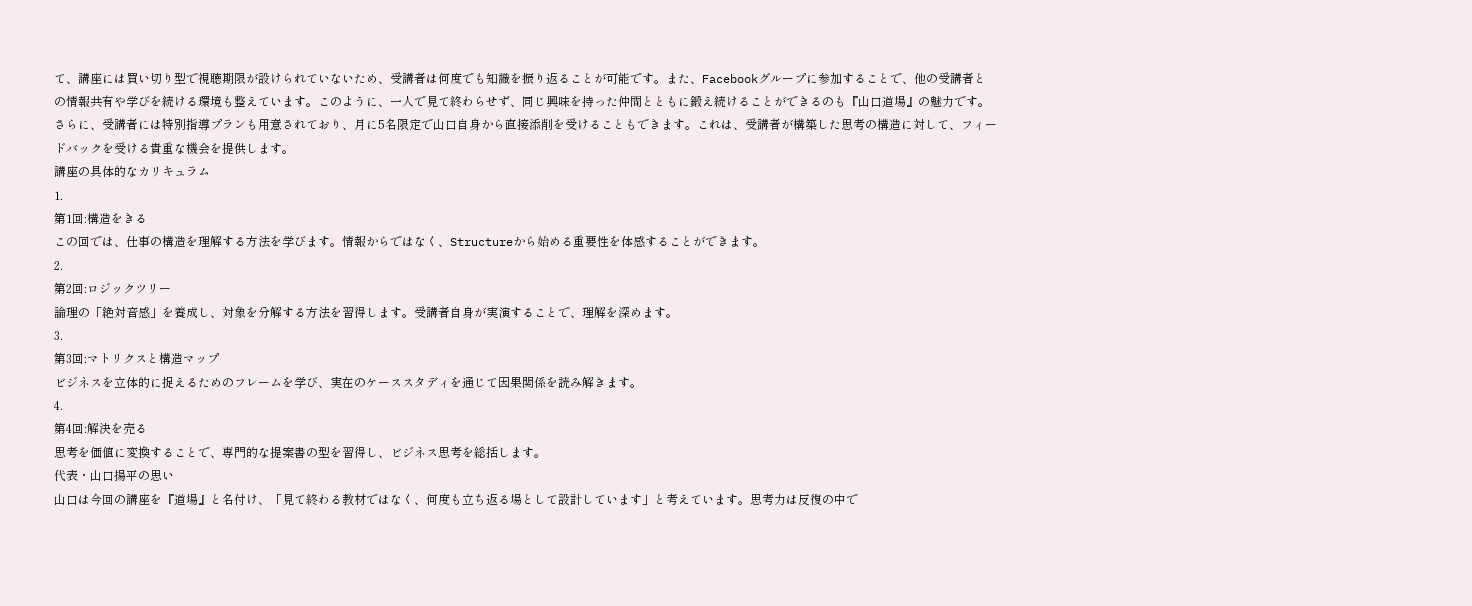て、講座には買い切り型で視聴期限が設けられていないため、受講者は何度でも知識を振り返ることが可能です。また、Facebookグループに参加することで、他の受講者との情報共有や学びを続ける環境も整えています。このように、一人で見て終わらせず、同じ興味を持った仲間とともに鍛え続けることができるのも『山口道場』の魅力です。
さらに、受講者には特別指導プランも用意されており、月に5名限定で山口自身から直接添削を受けることもできます。これは、受講者が構築した思考の構造に対して、フィードバックを受ける貴重な機会を提供します。
講座の具体的なカリキュラム
1.
第1回:構造をきる
この回では、仕事の構造を理解する方法を学びます。情報からではなく、Structureから始める重要性を体感することができます。
2.
第2回:ロジックツリー
論理の「絶対音感」を養成し、対象を分解する方法を習得します。受講者自身が実演することで、理解を深めます。
3.
第3回:マトリクスと構造マップ
ビジネスを立体的に捉えるためのフレームを学び、実在のケーススタディを通じて因果関係を読み解きます。
4.
第4回:解決を売る
思考を価値に変換することで、専門的な提案書の型を習得し、ビジネス思考を総括します。
代表・山口揚平の思い
山口は今回の講座を『道場』と名付け、「見て終わる教材ではなく、何度も立ち返る場として設計しています」と考えています。思考力は反復の中で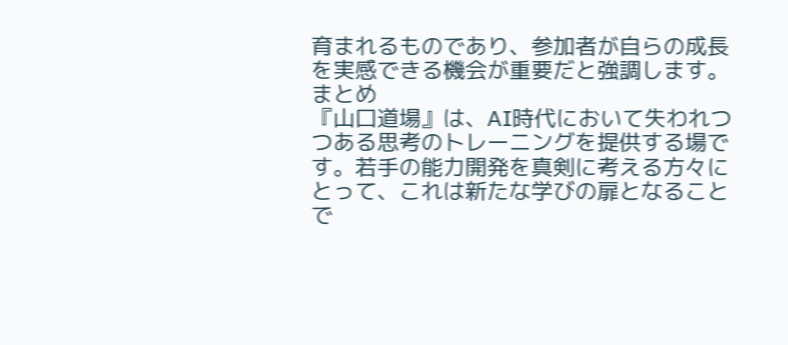育まれるものであり、参加者が自らの成長を実感できる機会が重要だと強調します。
まとめ
『山口道場』は、AI時代において失われつつある思考のトレーニングを提供する場です。若手の能力開発を真剣に考える方々にとって、これは新たな学びの扉となることで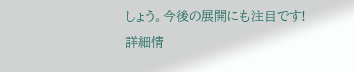しょう。今後の展開にも注目です!
詳細情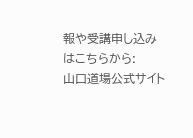報や受講申し込みはこちらから:
山口道場公式サイト